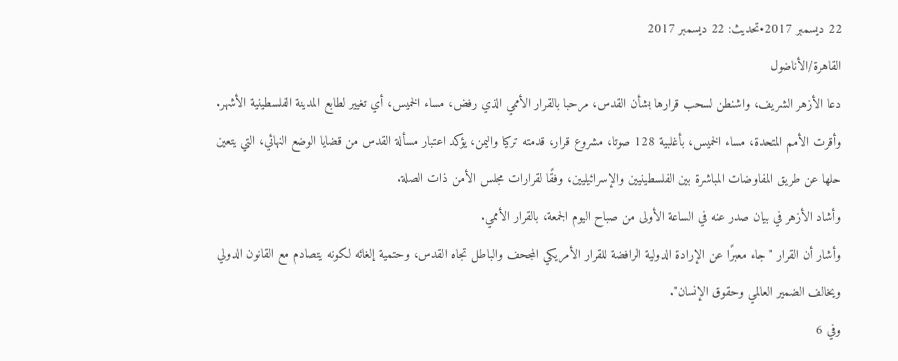22 ديسمبر 2017•تحديث: 22 ديسمبر 2017
القاهرة/الأناضول
دعا الأزهر الشريف، واشنطن لسحب قرارها بشأن القدس، مرحبا بالقرار الأممي الذي رفض، مساء الخميس، أي تغيير لطابع المدينة الفلسطينية الأشهر.
وأقرت الأمم المتحدة، مساء الخميس، بأغلبية 128 صوتا، مشروع قرار، قدمته تركيا واليمن، يؤكد اعتبار مسألة القدس من قضايا الوضع النهائي، التي يتعين حلها عن طريق المفاوضات المباشرة بين الفلسطينيين والإسرائيليين، وفقًا لقرارات مجلس الأمن ذات الصلة.
وأشاد الأزهر في بيان صدر عنه في الساعة الأولى من صباح اليوم الجمعة، بالقرار الأممي.
وأشار أن القرار "جاء معبرًا عن الإرادة الدولية الرافضة للقرار الأمريكي المجحف والباطل تجاه القدس، وحتمية إلغائه لكونه يتصادم مع القانون الدولي ويخالف الضمير العالمي وحقوق الإنسان".
وفي 6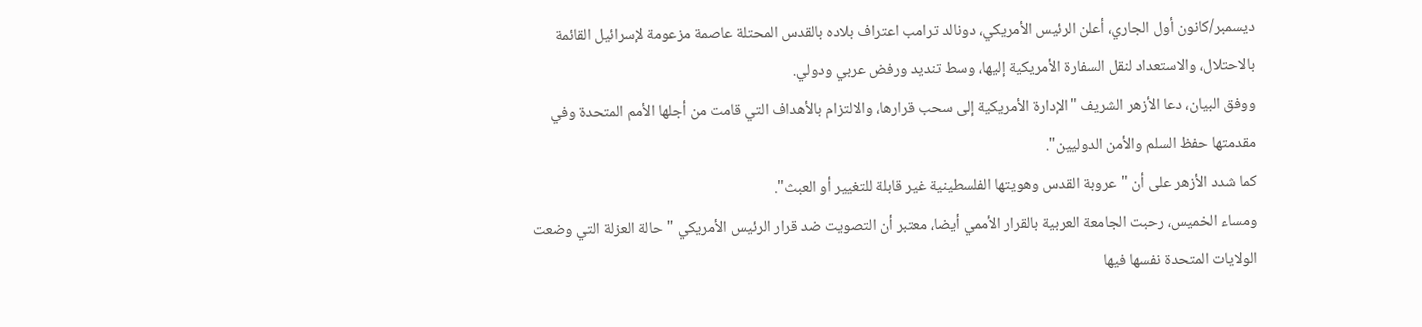ديسمبر/كانون أول الجاري، أعلن الرئيس الأمريكي، دونالد ترامب اعتراف بلاده بالقدس المحتلة عاصمة مزعومة لإسرائيل القائمة بالاحتلال، والاستعداد لنقل السفارة الأمريكية إليها، وسط تنديد ورفض عربي ودولي.
ووفق البيان، دعا الأزهر الشريف "الإدارة الأمريكية إلى سحب قرارها، والالتزام بالأهداف التي قامت من أجلها الأمم المتحدة وفي مقدمتها حفظ السلم والأمن الدوليين".
كما شدد الأزهر على أن "عروبة القدس وهويتها الفلسطينية غير قابلة للتغيير أو العبث".
ومساء الخميس، رحبت الجامعة العربية بالقرار الأممي أيضا، معتبر أن التصويت ضد قرار الرئيس الأمريكي "حالة العزلة التي وضعت الولايات المتحدة نفسها فيها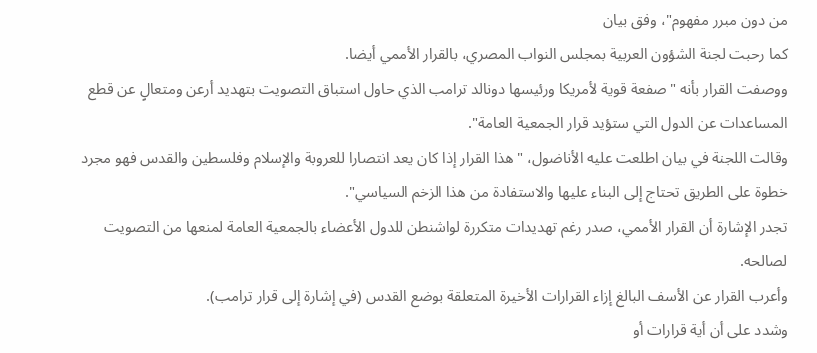من دون مبرر مفهوم"، وفق بيان
كما رحبت لجنة الشؤون العربية بمجلس النواب المصري، بالقرار الأممي أيضا.
ووصفت القرار بأنه "صفعة قوية لأمريكا ورئيسها دونالد ترامب الذي حاول استباق التصويت بتهديد أرعن ومتعالٍ عن قطع المساعدات عن الدول التي ستؤيد قرار الجمعية العامة".
وقالت اللجنة في بيان اطلعت عليه الأناضول، "هذا القرار إذا كان يعد انتصارا للعروبة والإسلام وفلسطين والقدس فهو مجرد خطوة على الطريق تحتاج إلى البناء عليها والاستفادة من هذا الزخم السياسي".
تجدر الإشارة أن القرار الأممي، صدر رغم تهديدات متكررة لواشنطن للدول الأعضاء بالجمعية العامة لمنعها من التصويت لصالحه.
وأعرب القرار عن الأسف البالغ إزاء القرارات الأخيرة المتعلقة بوضع القدس (في إشارة إلى قرار ترامب).
وشدد على أن أية قرارات أو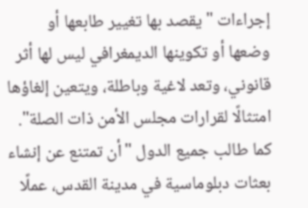إجراءات "يقصد بها تغيير طابعها أو وضعها أو تكوينها الديمغرافي ليس لها أثر قانوني، وتعد لاغية وباطلة، ويتعين إلغاؤها امتثالًا لقرارات مجلس الأمن ذات الصلة".
كما طالب جميع الدول "أن تمتنع عن إنشاء بعثات دبلوماسية في مدينة القدس، عملًا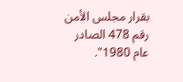بقرار مجلس الأمن رقم 478 الصادر عام 1980".